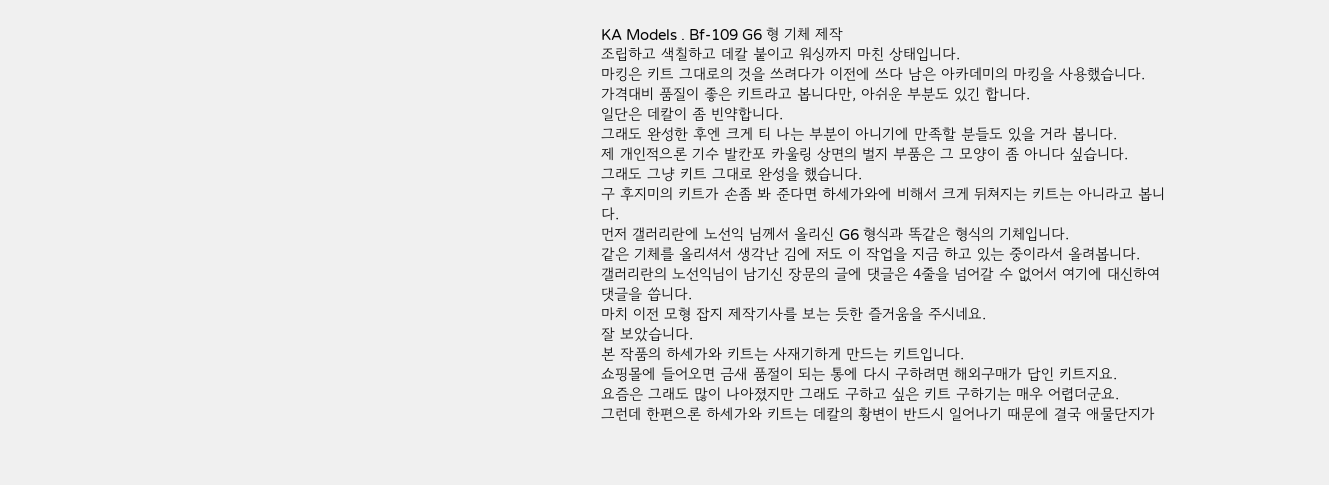KA Models . Bf-109 G6 형 기체 제작
조립하고 색칠하고 데칼 붙이고 워싱까지 마친 상태입니다.
마킹은 키트 그대로의 것을 쓰려다가 이전에 쓰다 남은 아카데미의 마킹을 사용했습니다.
가격대비 품질이 좋은 키트라고 봅니다만, 아쉬운 부분도 있긴 합니다.
일단은 데칼이 좀 빈약합니다.
그래도 완성한 후엔 크게 티 나는 부분이 아니기에 만족할 분들도 있을 거라 봅니다.
제 개인적으론 기수 발칸포 카울링 상면의 벌지 부품은 그 모양이 좀 아니다 싶습니다.
그래도 그냥 키트 그대로 완성을 했습니다.
구 후지미의 키트가 손좀 봐 준다면 하세가와에 비해서 크게 뒤쳐지는 키트는 아니라고 봅니다.
먼저 갤러리란에 노선익 님께서 올리신 G6 형식과 똑같은 형식의 기체입니다.
같은 기체를 올리셔서 생각난 김에 저도 이 작업을 지금 하고 있는 중이라서 올려봅니다.
갤러리란의 노선익님이 남기신 장문의 글에 댓글은 4줄을 넘어갈 수 없어서 여기에 대신하여
댓글을 씁니다.
마치 이전 모형 잡지 제작기사를 보는 듯한 즐거움을 주시네요.
잘 보았습니다.
본 작품의 하세가와 키트는 사재기하게 만드는 키트입니다.
쇼핑몰에 들어오면 금새 품절이 되는 통에 다시 구하려면 해외구매가 답인 키트지요.
요즘은 그래도 많이 나아졌지만 그래도 구하고 싶은 키트 구하기는 매우 어렵더군요.
그런데 한편으론 하세가와 키트는 데칼의 황변이 반드시 일어나기 때문에 결국 애물단지가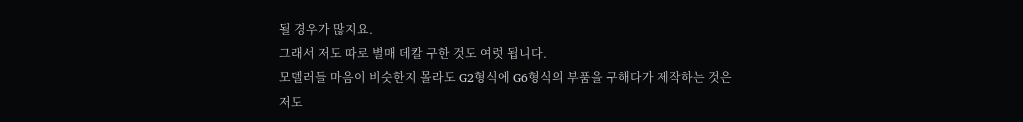될 경우가 많지요.
그래서 저도 따로 별매 데칼 구한 것도 여럿 됩니다.
모델러들 마음이 비슷한지 몰라도 G2형식에 G6형식의 부품을 구해다가 제작하는 것은
저도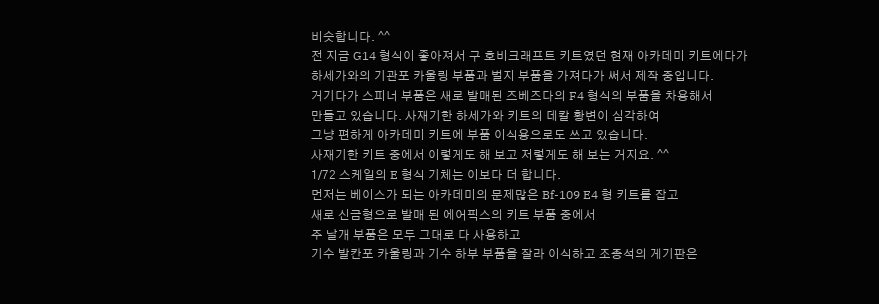비슷합니다. ^^
전 지금 G14 형식이 좋아져서 구 호비크래프트 키트였던 현재 아카데미 키트에다가
하세가와의 기관포 카울링 부품과 벌지 부품을 가져다가 써서 제작 중입니다.
거기다가 스피너 부품은 새로 발매된 즈베즈다의 F4 형식의 부품을 차용해서
만들고 있습니다. 사재기한 하세가와 키트의 데칼 황변이 심각하여
그냥 편하게 아카데미 키트에 부품 이식용으로도 쓰고 있습니다.
사재기한 키트 중에서 이렇게도 해 보고 저렇게도 해 보는 거지요. ^^
1/72 스케일의 E 형식 기체는 이보다 더 합니다.
먼저는 베이스가 되는 아카데미의 문제많은 Bf-109 E4 형 키트를 잡고
새로 신금형으로 발매 된 에어픽스의 키트 부품 중에서
주 날개 부품은 모두 그대로 다 사용하고
기수 발칸포 카울링과 기수 하부 부품을 잘라 이식하고 조종석의 게기판은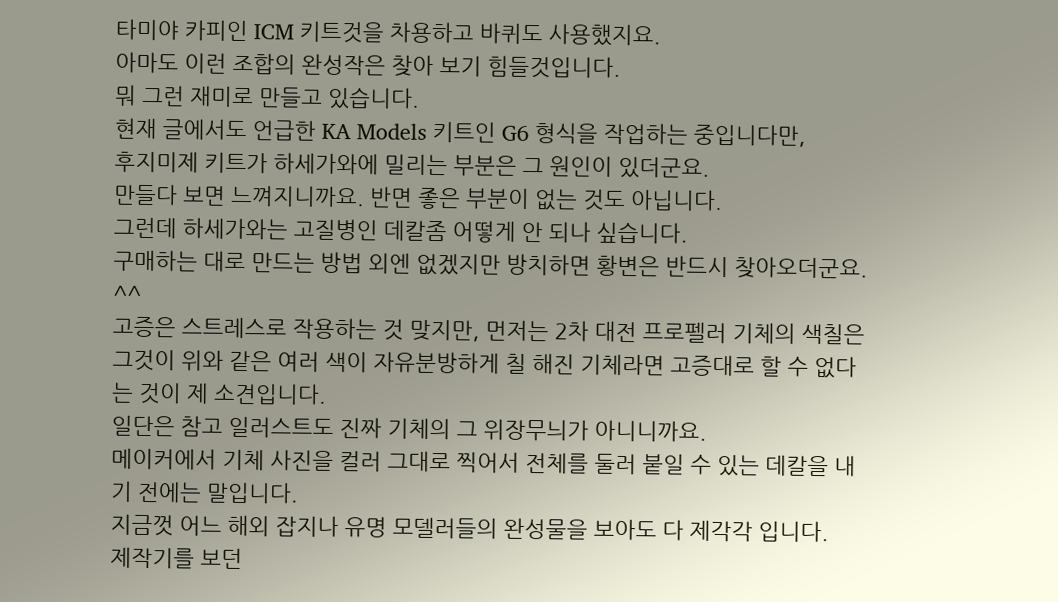타미야 카피인 ICM 키트것을 차용하고 바퀴도 사용했지요.
아마도 이런 조합의 완성작은 찾아 보기 힘들것입니다.
뭐 그런 재미로 만들고 있습니다.
현재 글에서도 언급한 KA Models 키트인 G6 형식을 작업하는 중입니다만,
후지미제 키트가 하세가와에 밀리는 부분은 그 원인이 있더군요.
만들다 보면 느껴지니까요. 반면 좋은 부분이 없는 것도 아닙니다.
그런데 하세가와는 고질병인 데칼좀 어떻게 안 되나 싶습니다.
구매하는 대로 만드는 방법 외엔 없겠지만 방치하면 황변은 반드시 찾아오더군요. ^^
고증은 스트레스로 작용하는 것 맞지만, 먼저는 2차 대전 프로펠러 기체의 색칠은
그것이 위와 같은 여러 색이 자유분방하게 칠 해진 기체라면 고증대로 할 수 없다는 것이 제 소견입니다.
일단은 참고 일러스트도 진짜 기체의 그 위장무늬가 아니니까요.
메이커에서 기체 사진을 컬러 그대로 찍어서 전체를 둘러 붙일 수 있는 데칼을 내기 전에는 말입니다.
지금껏 어느 해외 잡지나 유명 모델러들의 완성물을 보아도 다 제각각 입니다.
제작기를 보던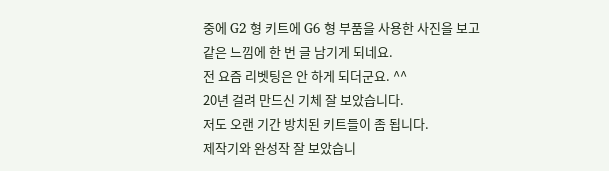중에 G2 형 키트에 G6 형 부품을 사용한 사진을 보고
같은 느낌에 한 번 글 남기게 되네요.
전 요즘 리벳팅은 안 하게 되더군요. ^^
20년 걸려 만드신 기체 잘 보았습니다.
저도 오랜 기간 방치된 키트들이 좀 됩니다.
제작기와 완성작 잘 보았습니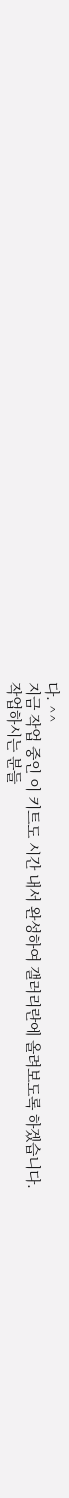다. ^^
지금 작업 중인 이 키트도 시간 내서 완성하여 갤러리란에 올려보도록 하겠습니다.
작업하시는 분들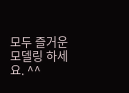모두 즐거운 모델링 하세요. ^^